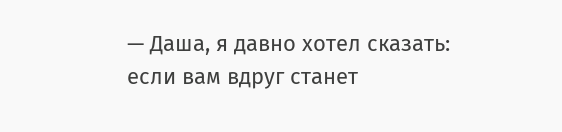— Даша, я давно хотел сказать: если вам вдруг станет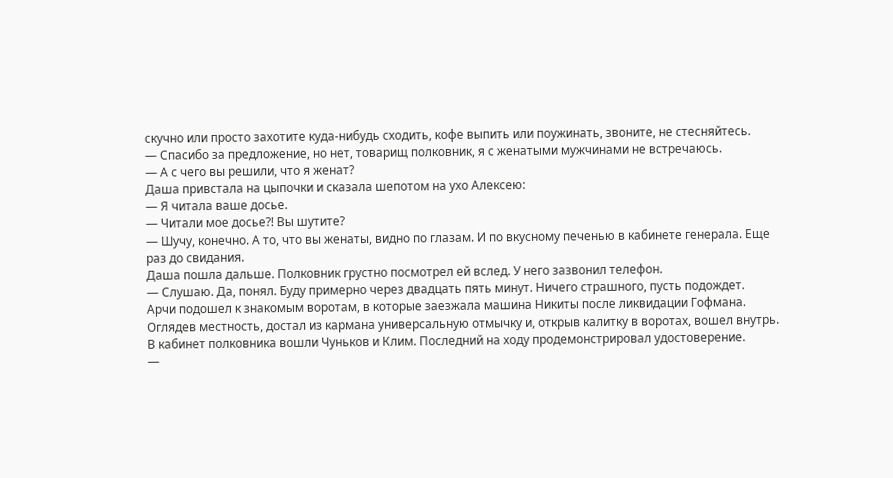скучно или просто захотите куда-нибудь сходить, кофе выпить или поужинать, звоните, не стесняйтесь.
— Спасибо за предложение, но нет, товарищ полковник, я с женатыми мужчинами не встречаюсь.
— А с чего вы решили, что я женат?
Даша привстала на цыпочки и сказала шепотом на ухо Алексею:
— Я читала ваше досье.
— Читали мое досье?! Вы шутите?
— Шучу, конечно. А то, что вы женаты, видно по глазам. И по вкусному печенью в кабинете генерала. Еще раз до свидания.
Даша пошла дальше. Полковник грустно посмотрел ей вслед. У него зазвонил телефон.
— Слушаю. Да, понял. Буду примерно через двадцать пять минут. Ничего страшного, пусть подождет.
Арчи подошел к знакомым воротам, в которые заезжала машина Никиты после ликвидации Гофмана. Оглядев местность, достал из кармана универсальную отмычку и, открыв калитку в воротах, вошел внутрь.
В кабинет полковника вошли Чуньков и Клим. Последний на ходу продемонстрировал удостоверение.
—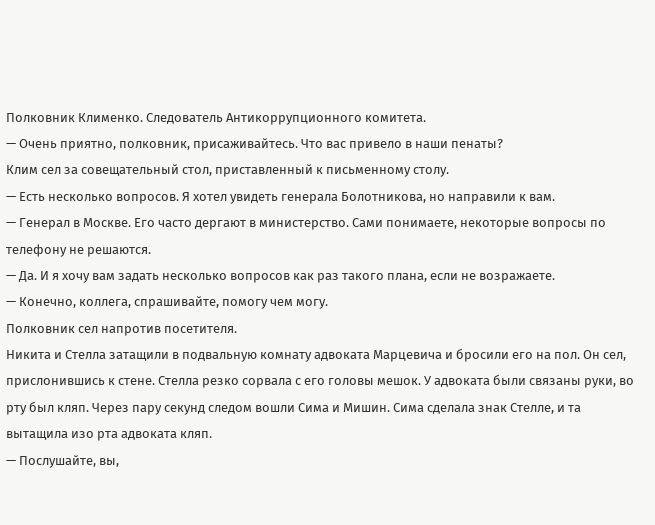Полковник Клименко. Следователь Антикоррупционного комитета.
— Очень приятно, полковник, присаживайтесь. Что вас привело в наши пенаты?
Клим сел за совещательный стол, приставленный к письменному столу.
— Есть несколько вопросов. Я хотел увидеть генерала Болотникова, но направили к вам.
— Генерал в Москве. Его часто дергают в министерство. Сами понимаете, некоторые вопросы по телефону не решаются.
— Да. И я хочу вам задать несколько вопросов как раз такого плана, если не возражаете.
— Конечно, коллега, спрашивайте, помогу чем могу.
Полковник сел напротив посетителя.
Никита и Стелла затащили в подвальную комнату адвоката Марцевича и бросили его на пол. Он сел, прислонившись к стене. Стелла резко сорвала с его головы мешок. У адвоката были связаны руки, во рту был кляп. Через пару секунд следом вошли Сима и Мишин. Сима сделала знак Стелле, и та вытащила изо рта адвоката кляп.
— Послушайте, вы,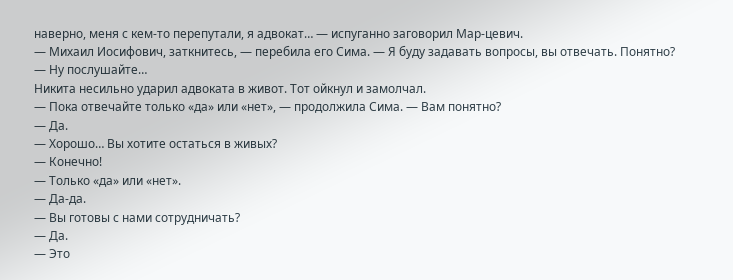наверно, меня с кем-то перепутали, я адвокат… — испуганно заговорил Мар-цевич.
— Михаил Иосифович, заткнитесь, — перебила его Сима. — Я буду задавать вопросы, вы отвечать. Понятно?
— Ну послушайте…
Никита несильно ударил адвоката в живот. Тот ойкнул и замолчал.
— Пока отвечайте только «да» или «нет», — продолжила Сима. — Вам понятно?
— Да.
— Хорошо… Вы хотите остаться в живых?
— Конечно!
— Только «да» или «нет».
— Да-да.
— Вы готовы с нами сотрудничать?
— Да.
— Это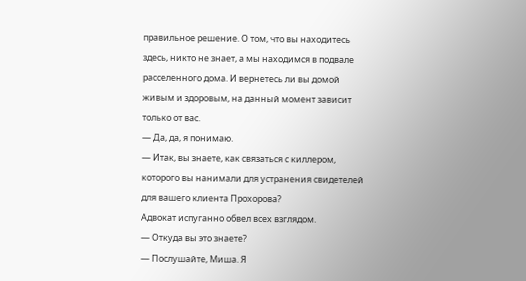правильное решение. О том, что вы находитесь здесь, никто не знает, а мы находимся в подвале расселенного дома. И вернетесь ли вы домой живым и здоровым, на данный момент зависит только от вас.
— Да, да, я понимаю.
— Итак, вы знаете, как связаться с киллером, которого вы нанимали для устранения свидетелей для вашего клиента Прохорова?
Адвокат испуганно обвел всех взглядом.
— Откуда вы это знаете?
— Послушайте, Миша. Я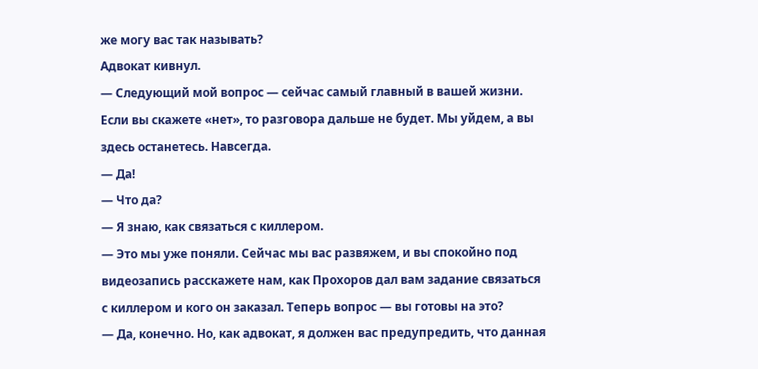же могу вас так называть?
Адвокат кивнул.
— Следующий мой вопрос — сейчас самый главный в вашей жизни. Если вы скажете «нет», то разговора дальше не будет. Мы уйдем, а вы здесь останетесь. Навсегда.
— Да!
— Что да?
— Я знаю, как связаться с киллером.
— Это мы уже поняли. Сейчас мы вас развяжем, и вы спокойно под видеозапись расскажете нам, как Прохоров дал вам задание связаться с киллером и кого он заказал. Теперь вопрос — вы готовы на это?
— Да, конечно. Но, как адвокат, я должен вас предупредить, что данная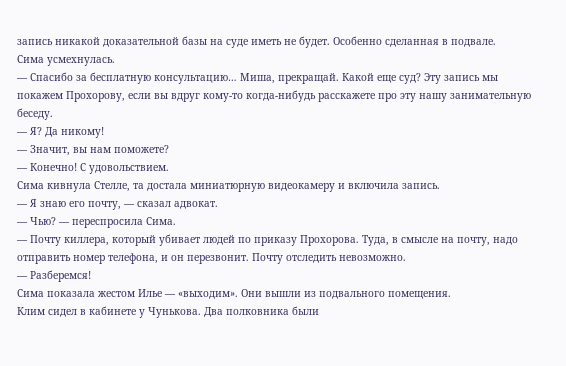запись никакой доказательной базы на суде иметь не будет. Особенно сделанная в подвале.
Сима усмехнулась.
— Спасибо за бесплатную консультацию… Миша, прекращай. Какой еще суд? Эту запись мы покажем Прохорову, если вы вдруг кому-то когда-нибудь расскажете про эту нашу занимательную беседу.
— Я? Да никому!
— Значит, вы нам поможете?
— Конечно! С удовольствием.
Сима кивнула Стелле, та достала миниатюрную видеокамеру и включила запись.
— Я знаю его почту, — сказал адвокат.
— Чью? — переспросила Сима.
— Почту киллера, который убивает людей по приказу Прохорова. Туда, в смысле на почту, надо отправить номер телефона, и он перезвонит. Почту отследить невозможно.
— Разберемся!
Сима показала жестом Илье — «выходим». Они вышли из подвального помещения.
Клим сидел в кабинете у Чунькова. Два полковника были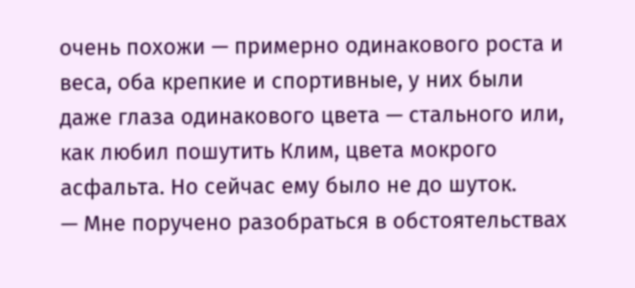очень похожи — примерно одинакового роста и веса, оба крепкие и спортивные, у них были даже глаза одинакового цвета — стального или, как любил пошутить Клим, цвета мокрого асфальта. Но сейчас ему было не до шуток.
— Мне поручено разобраться в обстоятельствах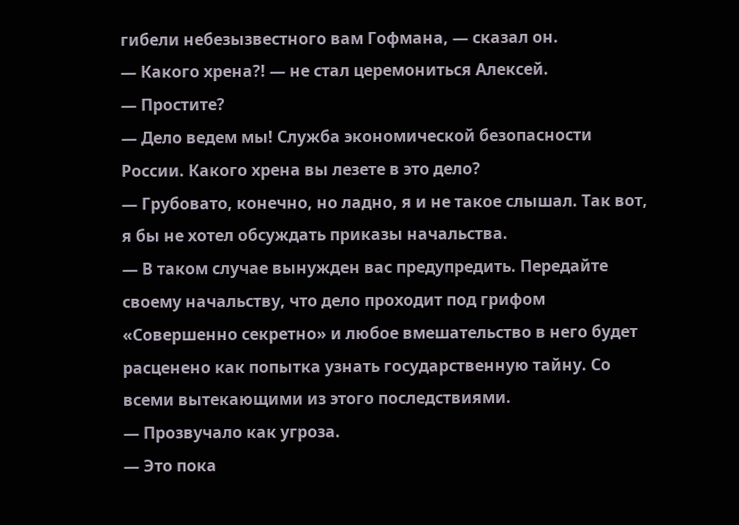гибели небезызвестного вам Гофмана, — сказал он.
— Какого хрена?! — не стал церемониться Алексей.
— Простите?
— Дело ведем мы! Служба экономической безопасности России. Какого хрена вы лезете в это дело?
— Грубовато, конечно, но ладно, я и не такое слышал. Так вот, я бы не хотел обсуждать приказы начальства.
— В таком случае вынужден вас предупредить. Передайте своему начальству, что дело проходит под грифом «Совершенно секретно» и любое вмешательство в него будет расценено как попытка узнать государственную тайну. Со всеми вытекающими из этого последствиями.
— Прозвучало как угроза.
— Это пока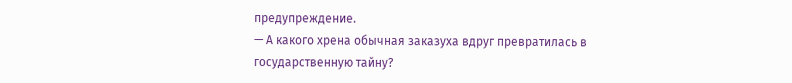предупреждение.
— А какого хрена обычная заказуха вдруг превратилась в государственную тайну?